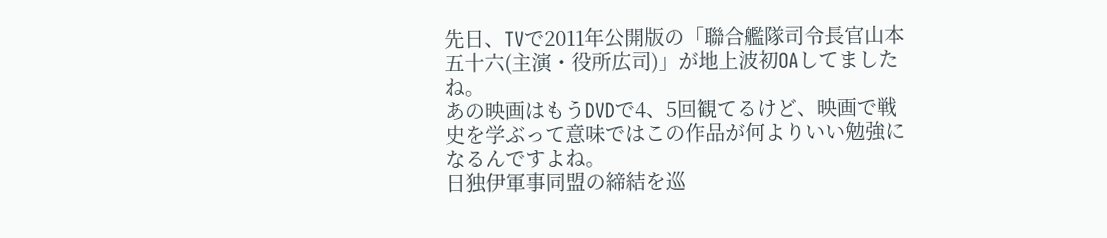先日、TVで2011年公開版の「聯合艦隊司令長官山本五十六(主演・役所広司)」が地上波初OAしてましたね。
あの映画はもうDVDで4、5回観てるけど、映画で戦史を学ぶって意味ではこの作品が何よりいい勉強になるんですよね。
日独伊軍事同盟の締結を巡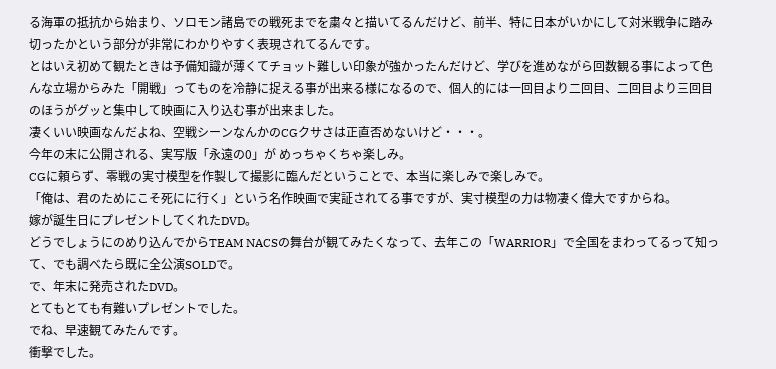る海軍の抵抗から始まり、ソロモン諸島での戦死までを粛々と描いてるんだけど、前半、特に日本がいかにして対米戦争に踏み切ったかという部分が非常にわかりやすく表現されてるんです。
とはいえ初めて観たときは予備知識が薄くてチョット難しい印象が強かったんだけど、学びを進めながら回数観る事によって色んな立場からみた「開戦」ってものを冷静に捉える事が出来る様になるので、個人的には一回目より二回目、二回目より三回目のほうがグッと集中して映画に入り込む事が出来ました。
凄くいい映画なんだよね、空戦シーンなんかのCGクサさは正直否めないけど・・・。
今年の末に公開される、実写版「永遠の0」が めっちゃくちゃ楽しみ。
CGに頼らず、零戦の実寸模型を作製して撮影に臨んだということで、本当に楽しみで楽しみで。
「俺は、君のためにこそ死にに行く」という名作映画で実証されてる事ですが、実寸模型の力は物凄く偉大ですからね。
嫁が誕生日にプレゼントしてくれたDVD。
どうでしょうにのめり込んでからTEAM NACSの舞台が観てみたくなって、去年この「WARRIOR」で全国をまわってるって知って、でも調べたら既に全公演SOLDで。
で、年末に発売されたDVD。
とてもとても有難いプレゼントでした。
でね、早速観てみたんです。
衝撃でした。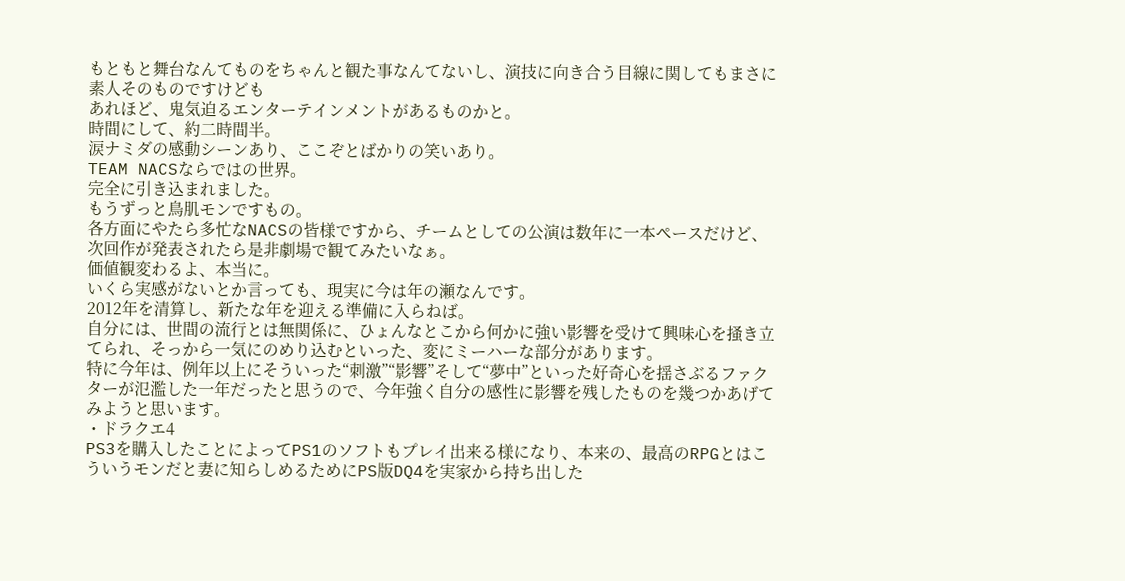もともと舞台なんてものをちゃんと観た事なんてないし、演技に向き合う目線に関してもまさに素人そのものですけども
あれほど、鬼気迫るエンターテインメントがあるものかと。
時間にして、約二時間半。
涙ナミダの感動シーンあり、ここぞとばかりの笑いあり。
TEAM NACSならではの世界。
完全に引き込まれました。
もうずっと鳥肌モンですもの。
各方面にやたら多忙なNACSの皆様ですから、チームとしての公演は数年に一本ペースだけど、次回作が発表されたら是非劇場で観てみたいなぁ。
価値観変わるよ、本当に。
いくら実感がないとか言っても、現実に今は年の瀬なんです。
2012年を清算し、新たな年を迎える準備に入らねば。
自分には、世間の流行とは無関係に、ひょんなとこから何かに強い影響を受けて興味心を掻き立てられ、そっから一気にのめり込むといった、変にミーハーな部分があります。
特に今年は、例年以上にそういった“刺激”“影響”そして“夢中”といった好奇心を揺さぶるファクターが氾濫した一年だったと思うので、今年強く自分の感性に影響を残したものを幾つかあげてみようと思います。
・ドラクエ4
PS3を購入したことによってPS1のソフトもプレイ出来る様になり、本来の、最高のRPGとはこういうモンだと妻に知らしめるためにPS版DQ4を実家から持ち出した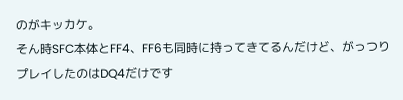のがキッカケ。
そん時SFC本体とFF4、FF6も同時に持ってきてるんだけど、がっつりプレイしたのはDQ4だけです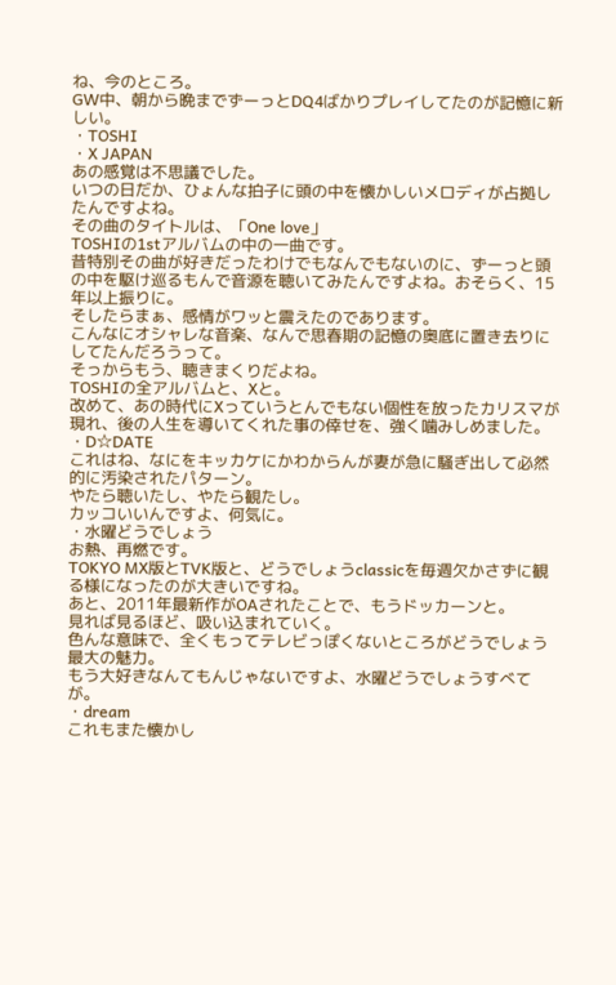ね、今のところ。
GW中、朝から晩までずーっとDQ4ばかりプレイしてたのが記憶に新しい。
・TOSHI
・X JAPAN
あの感覚は不思議でした。
いつの日だか、ひょんな拍子に頭の中を懐かしいメロディが占拠したんですよね。
その曲のタイトルは、「One love」
TOSHIの1stアルバムの中の一曲です。
昔特別その曲が好きだったわけでもなんでもないのに、ずーっと頭の中を駆け巡るもんで音源を聴いてみたんですよね。おそらく、15年以上振りに。
そしたらまぁ、感情がワッと震えたのであります。
こんなにオシャレな音楽、なんで思春期の記憶の奥底に置き去りにしてたんだろうって。
そっからもう、聴きまくりだよね。
TOSHIの全アルバムと、Xと。
改めて、あの時代にXっていうとんでもない個性を放ったカリスマが現れ、後の人生を導いてくれた事の倖せを、強く噛みしめました。
・D☆DATE
これはね、なにをキッカケにかわからんが妻が急に騒ぎ出して必然的に汚染されたパターン。
やたら聴いたし、やたら観たし。
カッコいいんですよ、何気に。
・水曜どうでしょう
お熱、再燃です。
TOKYO MX版とTVK版と、どうでしょうclassicを毎週欠かさずに観る様になったのが大きいですね。
あと、2011年最新作がOAされたことで、もうドッカーンと。
見れば見るほど、吸い込まれていく。
色んな意味で、全くもってテレビっぽくないところがどうでしょう最大の魅力。
もう大好きなんてもんじゃないですよ、水曜どうでしょうすべてが。
・dream
これもまた懐かし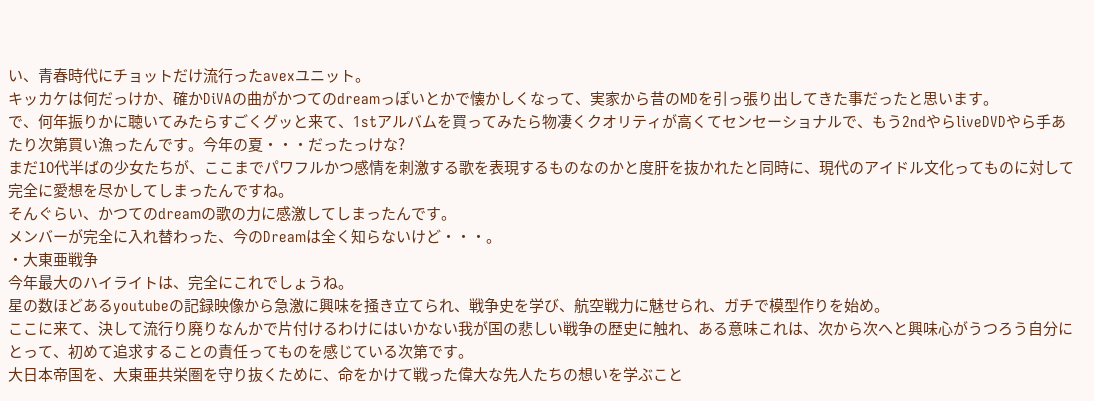い、青春時代にチョットだけ流行ったavexユニット。
キッカケは何だっけか、確かDiVAの曲がかつてのdreamっぽいとかで懐かしくなって、実家から昔のMDを引っ張り出してきた事だったと思います。
で、何年振りかに聴いてみたらすごくグッと来て、1stアルバムを買ってみたら物凄くクオリティが高くてセンセーショナルで、もう2ndやらliveDVDやら手あたり次第買い漁ったんです。今年の夏・・・だったっけな?
まだ10代半ばの少女たちが、ここまでパワフルかつ感情を刺激する歌を表現するものなのかと度肝を抜かれたと同時に、現代のアイドル文化ってものに対して完全に愛想を尽かしてしまったんですね。
そんぐらい、かつてのdreamの歌の力に感激してしまったんです。
メンバーが完全に入れ替わった、今のDreamは全く知らないけど・・・。
・大東亜戦争
今年最大のハイライトは、完全にこれでしょうね。
星の数ほどあるyoutubeの記録映像から急激に興味を掻き立てられ、戦争史を学び、航空戦力に魅せられ、ガチで模型作りを始め。
ここに来て、決して流行り廃りなんかで片付けるわけにはいかない我が国の悲しい戦争の歴史に触れ、ある意味これは、次から次へと興味心がうつろう自分にとって、初めて追求することの責任ってものを感じている次第です。
大日本帝国を、大東亜共栄圏を守り抜くために、命をかけて戦った偉大な先人たちの想いを学ぶこと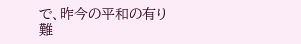で、昨今の平和の有り難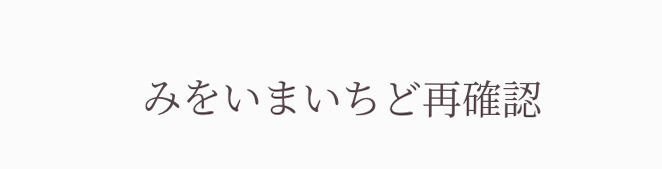みをいまいちど再確認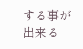する事が出来る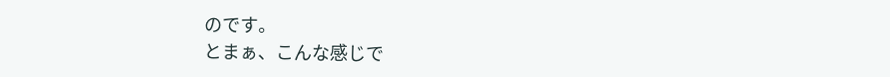のです。
とまぁ、こんな感じで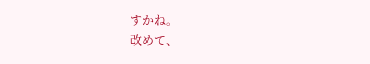すかね。
改めて、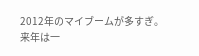2012年のマイブームが多すぎ。
来年は一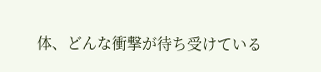体、どんな衝撃が待ち受けている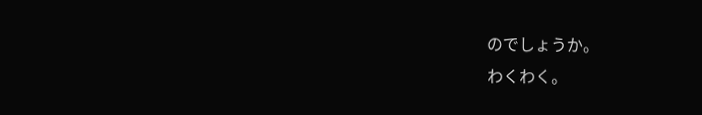のでしょうか。
わくわく。